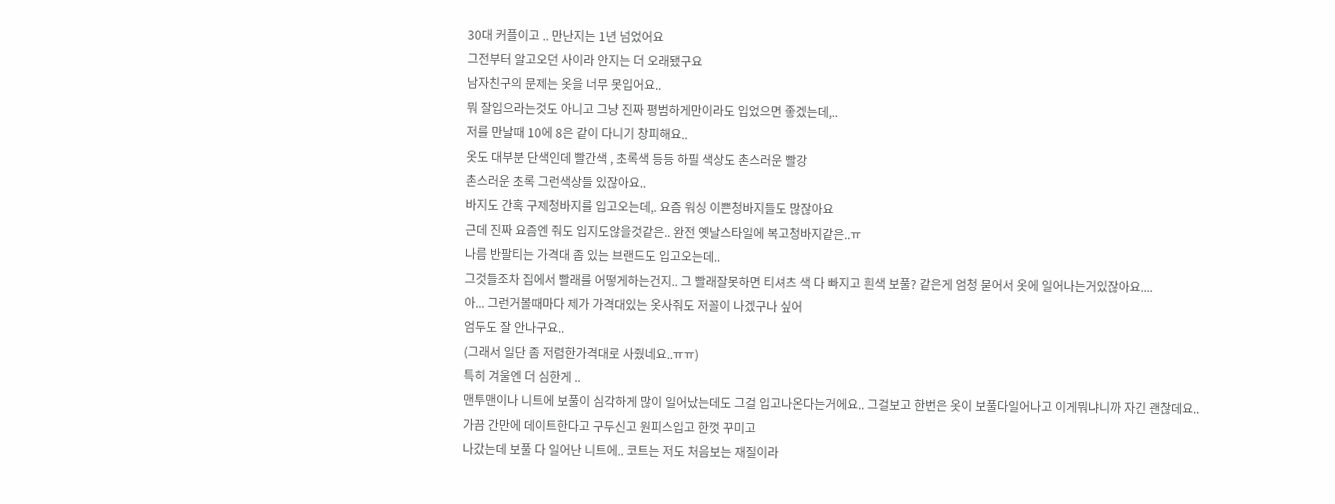30대 커플이고 .. 만난지는 1년 넘었어요
그전부터 알고오던 사이라 안지는 더 오래됐구요
남자친구의 문제는 옷을 너무 못입어요..
뭐 잘입으라는것도 아니고 그냥 진짜 평범하게만이라도 입었으면 좋겠는데,..
저를 만날때 10에 8은 같이 다니기 창피해요..
옷도 대부분 단색인데 빨간색 , 초록색 등등 하필 색상도 촌스러운 빨강
촌스러운 초록 그런색상들 있잖아요..
바지도 간혹 구제청바지를 입고오는데,. 요즘 워싱 이쁜청바지들도 많잖아요
근데 진짜 요즘엔 줘도 입지도않을것같은.. 완전 옛날스타일에 복고청바지같은..ㅠ
나름 반팔티는 가격대 좀 있는 브랜드도 입고오는데..
그것들조차 집에서 빨래를 어떻게하는건지.. 그 빨래잘못하면 티셔츠 색 다 빠지고 흰색 보풀? 같은게 엄청 묻어서 옷에 일어나는거있잖아요....
아... 그런거볼때마다 제가 가격대있는 옷사줘도 저꼴이 나겠구나 싶어
엄두도 잘 안나구요..
(그래서 일단 좀 저렴한가격대로 사줬네요..ㅠㅠ)
특히 겨울엔 더 심한게 ..
맨투맨이나 니트에 보풀이 심각하게 많이 일어났는데도 그걸 입고나온다는거에요.. 그걸보고 한번은 옷이 보풀다일어나고 이게뭐냐니까 자긴 괜찮데요..
가끔 간만에 데이트한다고 구두신고 원피스입고 한껏 꾸미고
나갔는데 보풀 다 일어난 니트에.. 코트는 저도 처음보는 재질이라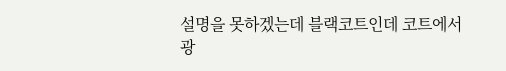설명을 못하겠는데 블랙코트인데 코트에서 광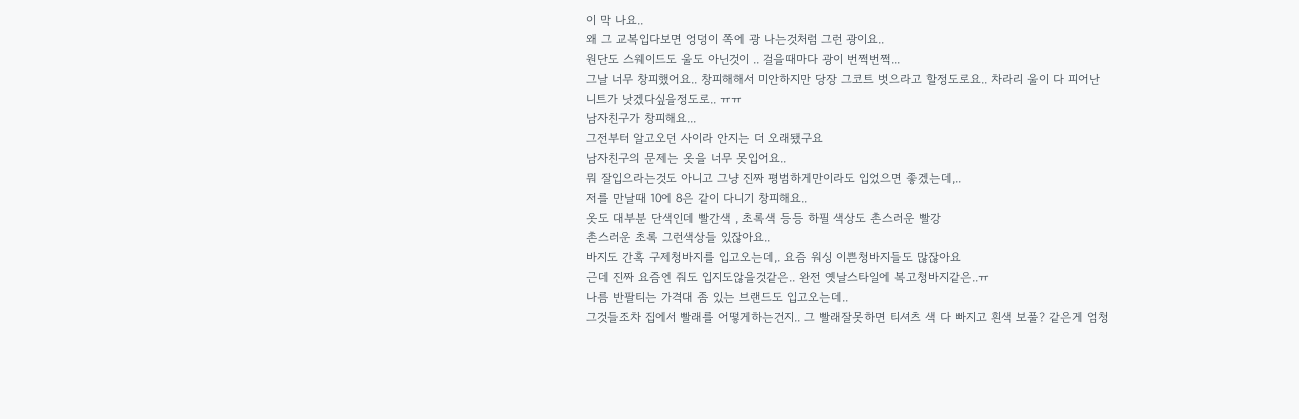이 막 나요..
왜 그 교복입다보면 엉덩이 쪽에 광 나는것처럼 그런 광이요..
원단도 스웨이드도 울도 아닌것이 .. 걸을때마다 광이 번쩍번쩍...
그날 너무 창피했어요.. 창피해해서 미안하지만 당장 그코트 벗으라고 할정도로요.. 차라리 울이 다 피어난 니트가 낫겠다싶을정도로.. ㅠㅠ
남자친구가 창피해요...
그전부터 알고오던 사이라 안지는 더 오래됐구요
남자친구의 문제는 옷을 너무 못입어요..
뭐 잘입으라는것도 아니고 그냥 진짜 평범하게만이라도 입었으면 좋겠는데,..
저를 만날때 10에 8은 같이 다니기 창피해요..
옷도 대부분 단색인데 빨간색 , 초록색 등등 하필 색상도 촌스러운 빨강
촌스러운 초록 그런색상들 있잖아요..
바지도 간혹 구제청바지를 입고오는데,. 요즘 워싱 이쁜청바지들도 많잖아요
근데 진짜 요즘엔 줘도 입지도않을것같은.. 완전 옛날스타일에 복고청바지같은..ㅠ
나름 반팔티는 가격대 좀 있는 브랜드도 입고오는데..
그것들조차 집에서 빨래를 어떻게하는건지.. 그 빨래잘못하면 티셔츠 색 다 빠지고 흰색 보풀? 같은게 엄청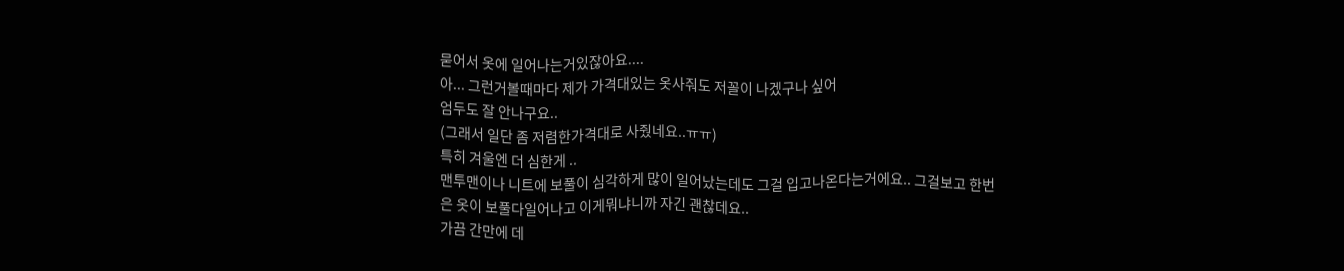묻어서 옷에 일어나는거있잖아요....
아... 그런거볼때마다 제가 가격대있는 옷사줘도 저꼴이 나겠구나 싶어
엄두도 잘 안나구요..
(그래서 일단 좀 저렴한가격대로 사줬네요..ㅠㅠ)
특히 겨울엔 더 심한게 ..
맨투맨이나 니트에 보풀이 심각하게 많이 일어났는데도 그걸 입고나온다는거에요.. 그걸보고 한번은 옷이 보풀다일어나고 이게뭐냐니까 자긴 괜찮데요..
가끔 간만에 데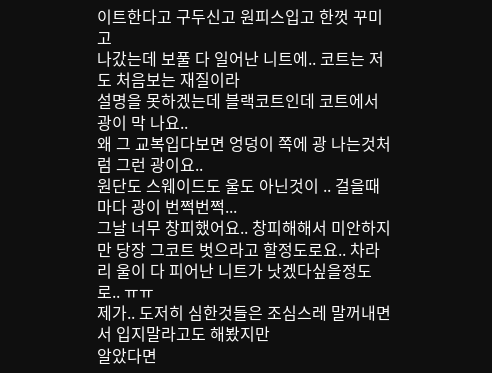이트한다고 구두신고 원피스입고 한껏 꾸미고
나갔는데 보풀 다 일어난 니트에.. 코트는 저도 처음보는 재질이라
설명을 못하겠는데 블랙코트인데 코트에서 광이 막 나요..
왜 그 교복입다보면 엉덩이 쪽에 광 나는것처럼 그런 광이요..
원단도 스웨이드도 울도 아닌것이 .. 걸을때마다 광이 번쩍번쩍...
그날 너무 창피했어요.. 창피해해서 미안하지만 당장 그코트 벗으라고 할정도로요.. 차라리 울이 다 피어난 니트가 낫겠다싶을정도로.. ㅠㅠ
제가.. 도저히 심한것들은 조심스레 말꺼내면서 입지말라고도 해봤지만
알았다면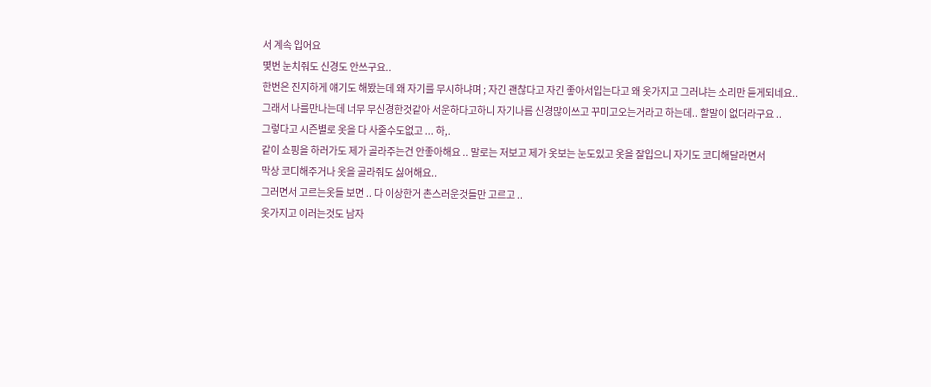서 계속 입어요
몇번 눈치줘도 신경도 안쓰구요..
한번은 진지하게 얘기도 해봤는데 왜 자기를 무시하냐며 ; 자긴 괜찮다고 자긴 좋아서입는다고 왜 옷가지고 그러냐는 소리만 듣게되네요..
그래서 나를만나는데 너무 무신경한것같아 서운하다고하니 자기나름 신경많이쓰고 꾸미고오는거라고 하는데.. 할말이 없더라구요 ..
그렇다고 시즌별로 옷을 다 사줄수도없고 ... 하,.
같이 쇼핑을 하러가도 제가 골라주는건 안좋아해요 .. 말로는 저보고 제가 옷보는 눈도있고 옷을 잘입으니 자기도 코디해달라면서
막상 코디해주거나 옷을 골라줘도 싫어해요..
그러면서 고르는옷들 보면 .. 다 이상한거 촌스러운것들만 고르고 ..
옷가지고 이러는것도 남자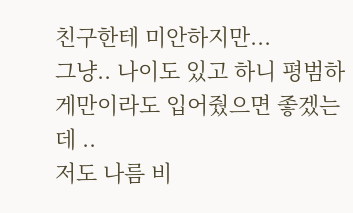친구한테 미안하지만...
그냥.. 나이도 있고 하니 평범하게만이라도 입어줬으면 좋겠는데 ..
저도 나름 비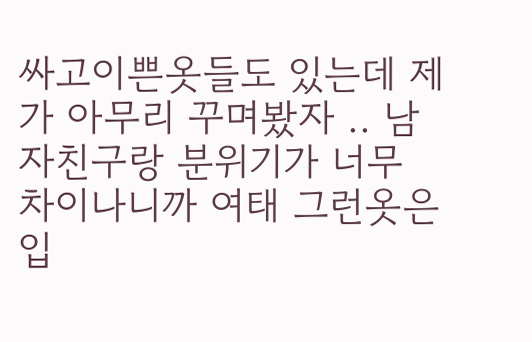싸고이쁜옷들도 있는데 제가 아무리 꾸며봤자 .. 남자친구랑 분위기가 너무 차이나니까 여태 그런옷은 입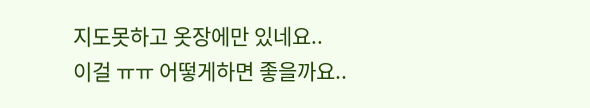지도못하고 옷장에만 있네요..
이걸 ㅠㅠ 어떻게하면 좋을까요..